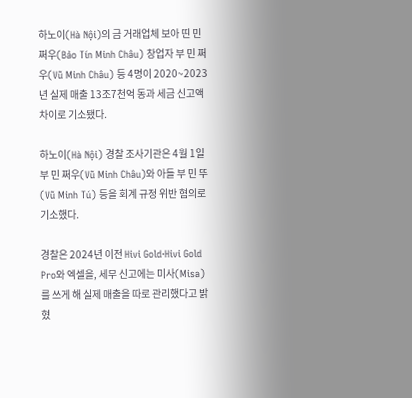하노이(Hà Nội)의 금 거래업체 보아 띤 민 쩌우(Bảo Tín Minh Châu) 창업자 부 민 쩌우(Vũ Minh Châu) 등 4명이 2020~2023년 실제 매출 13조7천억 동과 세금 신고액 차이로 기소됐다.

하노이(Hà Nội) 경찰 조사기관은 4월 1일 부 민 쩌우(Vũ Minh Châu)와 아들 부 민 뚜(Vũ Minh Tú) 등을 회계 규정 위반 혐의로 기소했다.

경찰은 2024년 이전 Hivi Gold·Hivi Gold Pro와 엑셀을, 세무 신고에는 미사(Misa)를 쓰게 해 실제 매출을 따로 관리했다고 밝혔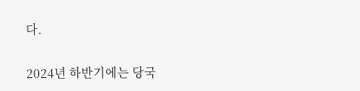다.

2024년 하반기에는 당국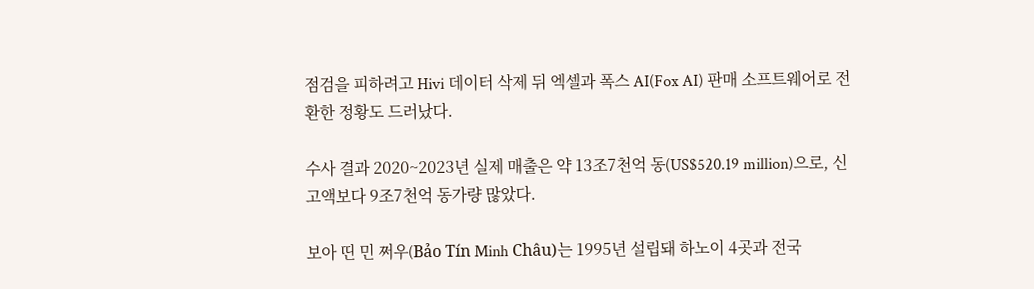점검을 피하려고 Hivi 데이터 삭제 뒤 엑셀과 폭스 AI(Fox AI) 판매 소프트웨어로 전환한 정황도 드러났다.

수사 결과 2020~2023년 실제 매출은 약 13조7천억 동(US$520.19 million)으로, 신고액보다 9조7천억 동가량 많았다.

보아 띤 민 쩌우(Bảo Tín Minh Châu)는 1995년 설립돼 하노이 4곳과 전국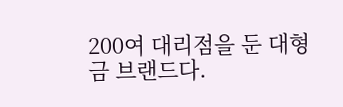200여 대리점을 둔 대형 금 브랜드다.